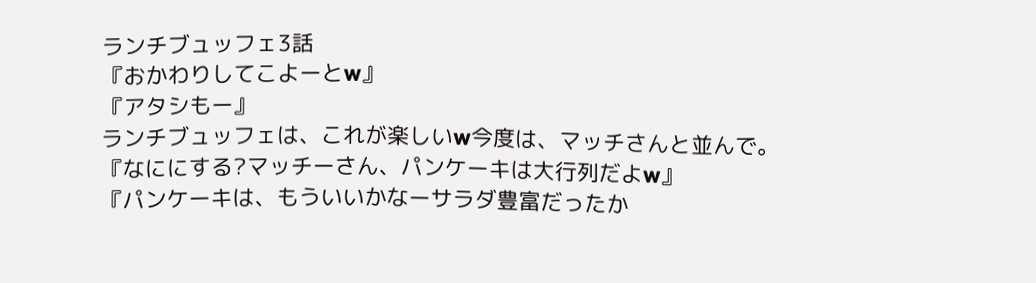ランチブュッフェ3話
『おかわりしてこよーとw』
『アタシもー』
ランチブュッフェは、これが楽しいw今度は、マッチさんと並んで。
『なににする?マッチーさん、パンケーキは大行列だよw』
『パンケーキは、もういいかなーサラダ豊富だったか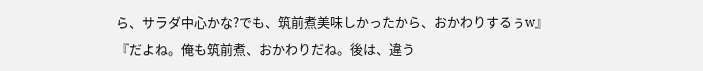ら、サラダ中心かな?でも、筑前煮美味しかったから、おかわりするぅw』
『だよね。俺も筑前煮、おかわりだね。後は、違う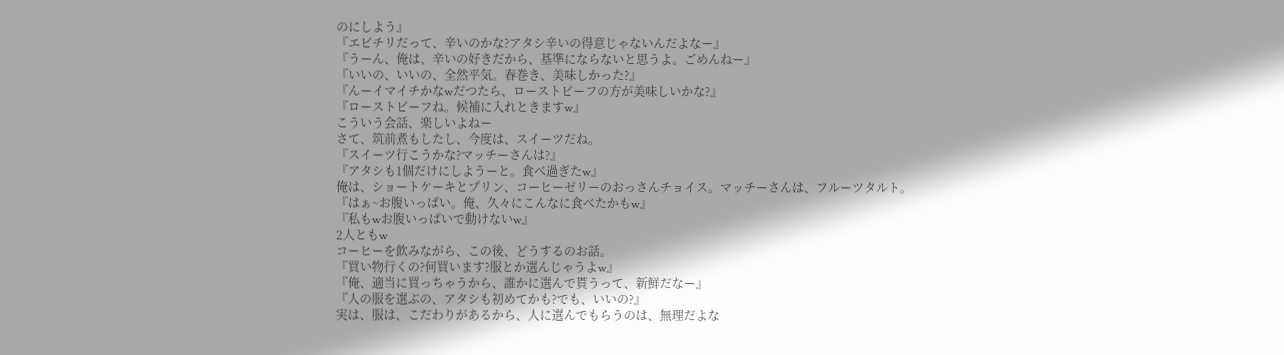のにしよう』
『エビチリだって、辛いのかな?アタシ辛いの得意じゃないんだよなー』
『うーん、俺は、辛いの好きだから、基準にならないと思うよ。ごめんねー』
『いいの、いいの、全然平気。春巻き、美味しかった?』
『んーイマイチかなwだつたら、ローストビーフの方が美味しいかな?』
『ローストビーフね。候補に入れときますw』
こういう会話、楽しいよねー
さて、筑前煮もしたし、今度は、スイーツだね。
『スイーツ行こうかな?マッチーさんは?』
『アタシも1個だけにしようーと。食べ過ぎたw』
俺は、ショートケーキとプリン、コーヒーゼリーのおっさんチョイス。マッチーさんは、フルーツタルト。
『はぁ~お腹いっぱい。俺、久々にこんなに食べたかもw』
『私もwお腹いっぱいで動けないw』
2人ともw
コーヒーを飲みながら、この後、どうするのお話。
『買い物行くの?何買います?服とか選んじゃうよw』
『俺、適当に買っちゃうから、誰かに選んで貰うって、新鮮だなー』
『人の服を選ぶの、アタシも初めてかも?でも、いいの?』
実は、服は、こだわりがあるから、人に選んでもらうのは、無理だよな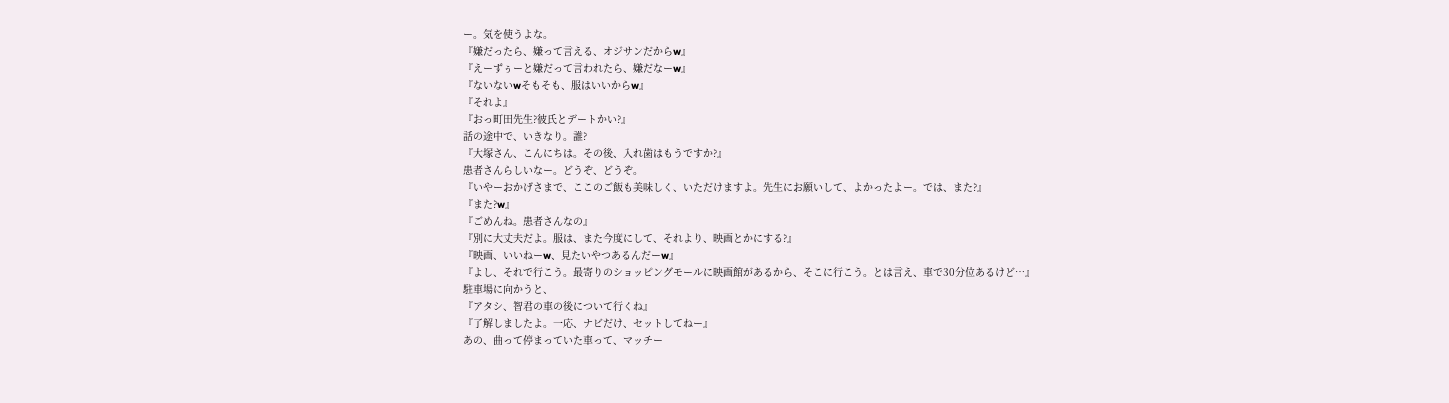ー。気を使うよな。
『嫌だったら、嫌って言える、オジサンだからw』
『えーずぅーと嫌だって言われたら、嫌だなーw』
『ないないwそもそも、服はいいからw』
『それよ』
『おっ町田先生?彼氏とデートかい?』
話の途中で、いきなり。誰?
『大塚さん、こんにちは。その後、入れ歯はもうですか?』
患者さんらしいなー。どうぞ、どうぞ。
『いやーおかげさまで、ここのご飯も美味しく、いただけますよ。先生にお願いして、よかったよー。では、また?』
『また?w』
『ごめんね。患者さんなの』
『別に大丈夫だよ。服は、また今度にして、それより、映画とかにする?』
『映画、いいねーw、見たいやつあるんだーw』
『よし、それで行こう。最寄りのショッピングモールに映画館があるから、そこに行こう。とは言え、車で30分位あるけど…』
駐車場に向かうと、
『アタシ、智君の車の後について行くね』
『了解しましたよ。一応、ナビだけ、セットしてねー』
あの、曲って停まっていた車って、マッチー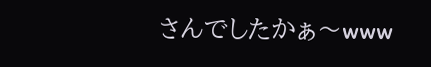さんでしたかぁ〜www